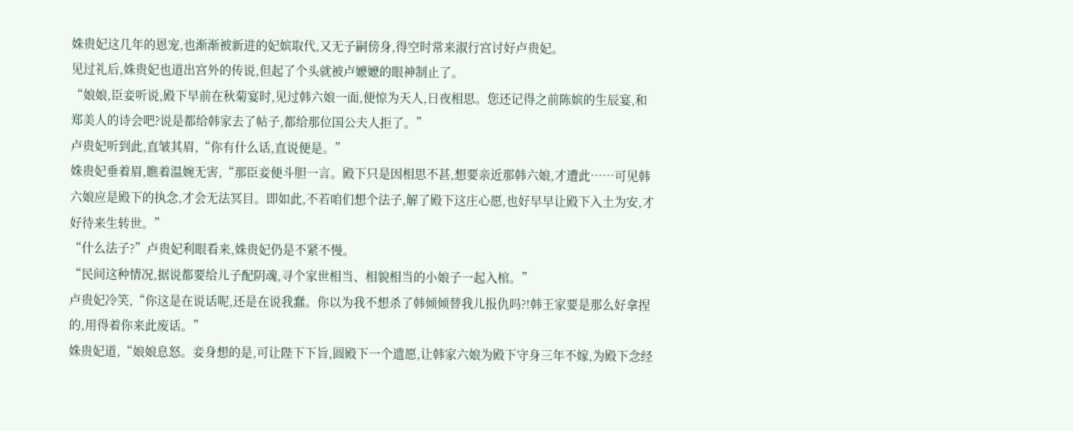姝贵妃这几年的恩宠,也渐渐被新进的妃嫔取代,又无子嗣傍身,得空时常来淑行宫讨好卢贵妃。
见过礼后,姝贵妃也道出宫外的传说,但起了个头就被卢嬷嬷的眼神制止了。
“娘娘,臣妾听说,殿下早前在秋菊宴时,见过韩六娘一面,便惊为天人,日夜相思。您还记得之前陈嫔的生辰宴,和郑美人的诗会吧?说是都给韩家去了帖子,都给那位国公夫人拒了。”
卢贵妃听到此,直皱其眉,“你有什么话,直说便是。”
姝贵妃垂着眉,瞧着温婉无害,“那臣妾便斗胆一言。殿下只是因相思不甚,想要亲近那韩六娘,才遭此……可见韩六娘应是殿下的执念,才会无法冥目。即如此,不若咱们想个法子,解了殿下这庄心愿,也好早早让殿下入土为安,才好待来生转世。”
“什么法子?”卢贵妃利眼看来,姝贵妃仍是不紧不慢。
“民间这种情况,据说都要给儿子配阴魂,寻个家世相当、相貌相当的小娘子一起入棺。”
卢贵妃冷笑,“你这是在说话呢,还是在说我蠢。你以为我不想杀了韩倾倾替我儿报仇吗?!韩王家要是那么好拿捏的,用得着你来此废话。”
姝贵妃道,“娘娘息怒。妾身想的是,可让陛下下旨,圆殿下一个遗愿,让韩家六娘为殿下守身三年不嫁,为殿下念经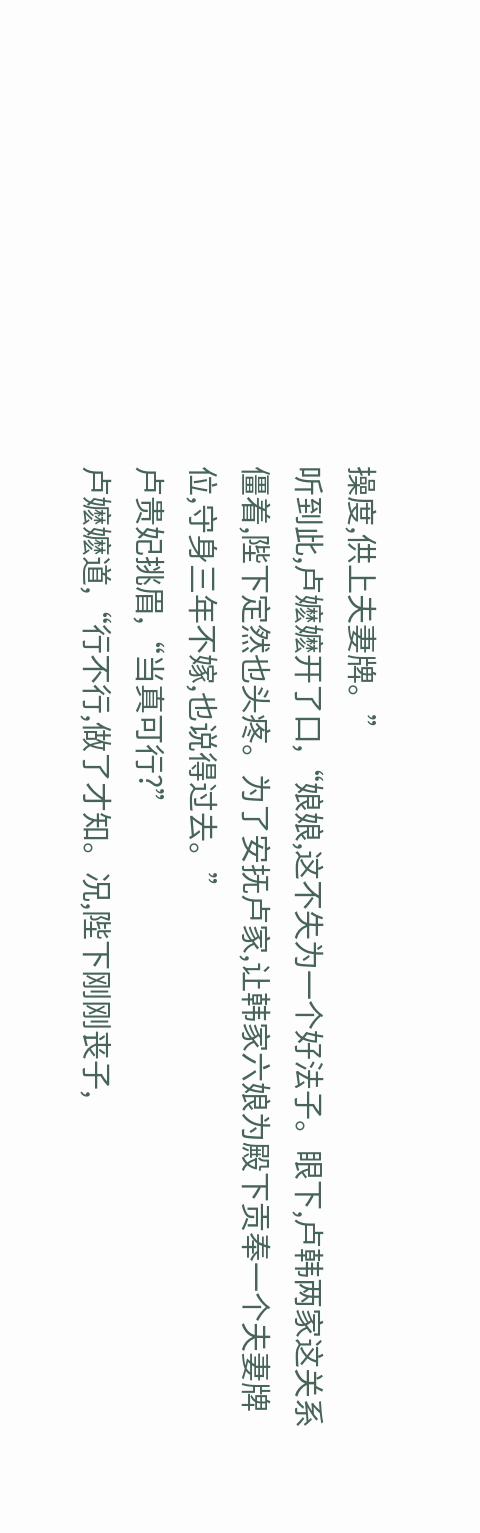操度,供上夫妻牌。”
听到此,卢嬷嬷开了口,“娘娘,这不失为一个好法子。眼下,卢韩两家这关系僵着,陛下定然也头疼。为了安抚卢家,让韩家六娘为殿下贡奉一个夫妻牌位,守身三年不嫁,也说得过去。”
卢贵妃挑眉,“当真可行?”
卢嬷嬷道,“行不行,做了才知。况,陛下刚刚丧子,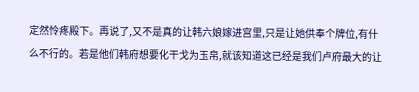定然怜疼殿下。再说了,又不是真的让韩六娘嫁进宫里,只是让她供奉个牌位,有什么不行的。若是他们韩府想要化干戈为玉帛,就该知道这已经是我们卢府最大的让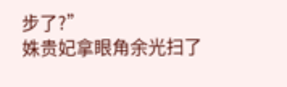步了?”
姝贵妃拿眼角余光扫了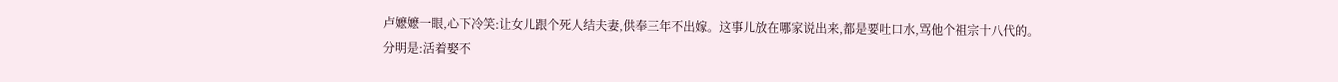卢嬷嬷一眼,心下冷笑:让女儿跟个死人结夫妻,供奉三年不出嫁。这事儿放在哪家说出来,都是要吐口水,骂他个祖宗十八代的。
分明是:活着娶不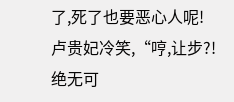了,死了也要恶心人呢!
卢贵妃冷笑,“哼,让步?!绝无可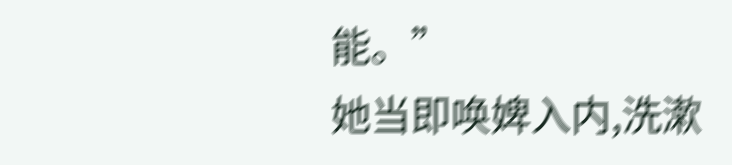能。”
她当即唤婢入内,洗漱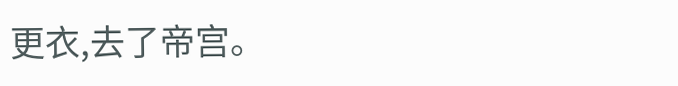更衣,去了帝宫。